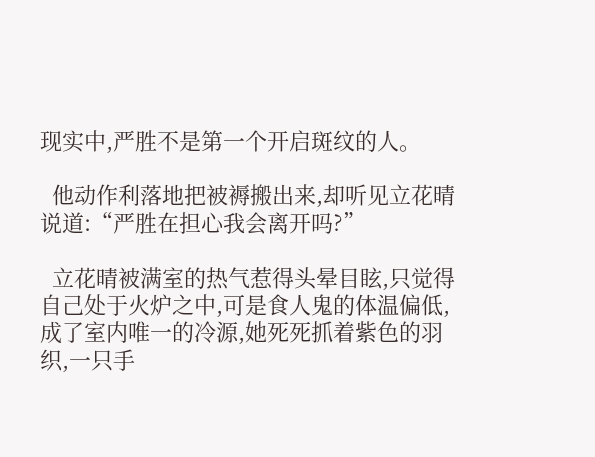现实中,严胜不是第一个开启斑纹的人。

  他动作利落地把被褥搬出来,却听见立花晴说道:“严胜在担心我会离开吗?”

  立花晴被满室的热气惹得头晕目眩,只觉得自己处于火炉之中,可是食人鬼的体温偏低,成了室内唯一的冷源,她死死抓着紫色的羽织,一只手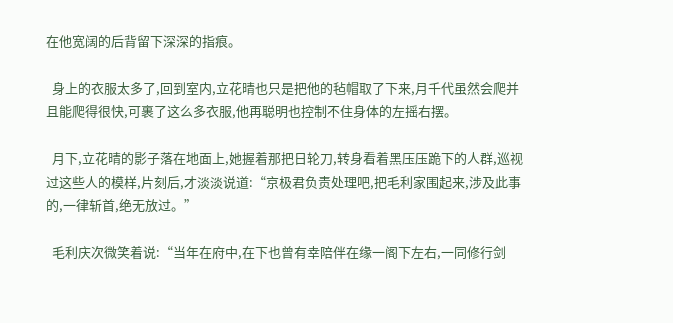在他宽阔的后背留下深深的指痕。

  身上的衣服太多了,回到室内,立花晴也只是把他的毡帽取了下来,月千代虽然会爬并且能爬得很快,可裹了这么多衣服,他再聪明也控制不住身体的左摇右摆。

  月下,立花晴的影子落在地面上,她握着那把日轮刀,转身看着黑压压跪下的人群,巡视过这些人的模样,片刻后,才淡淡说道:“京极君负责处理吧,把毛利家围起来,涉及此事的,一律斩首,绝无放过。”

  毛利庆次微笑着说:“当年在府中,在下也曾有幸陪伴在缘一阁下左右,一同修行剑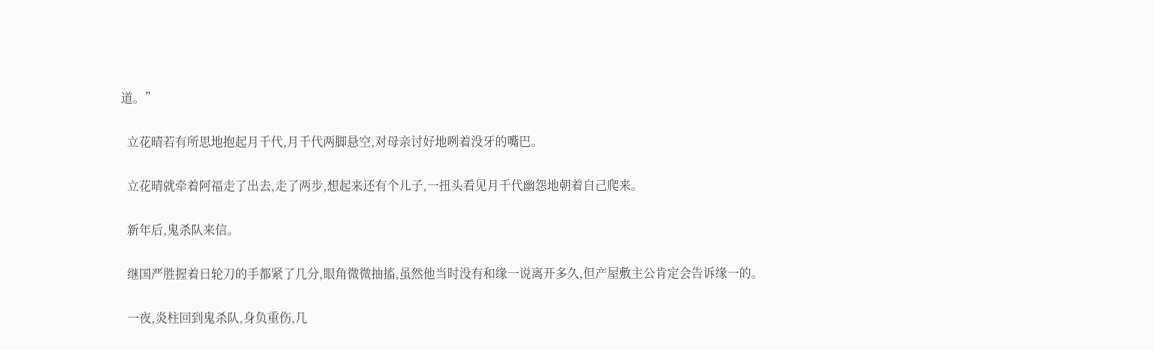道。”

  立花晴若有所思地抱起月千代,月千代两脚悬空,对母亲讨好地咧着没牙的嘴巴。

  立花晴就牵着阿福走了出去,走了两步,想起来还有个儿子,一扭头看见月千代幽怨地朝着自己爬来。

  新年后,鬼杀队来信。

  继国严胜握着日轮刀的手都紧了几分,眼角微微抽搐,虽然他当时没有和缘一说离开多久,但产屋敷主公肯定会告诉缘一的。

  一夜,炎柱回到鬼杀队,身负重伤,几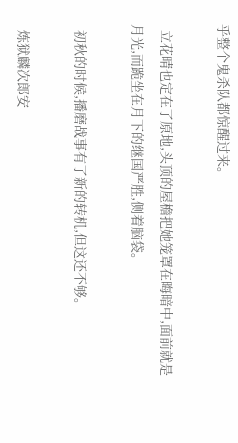乎整个鬼杀队都惊醒过来。

  立花晴也定在了原地,头顶的屋檐把她笼罩在晦暗中,面前就是月光,而跪坐在月下的继国严胜,侧着脑袋。

  初秋的时候,播磨战事有了新的转机,但这还不够。

  炼狱麟次郎安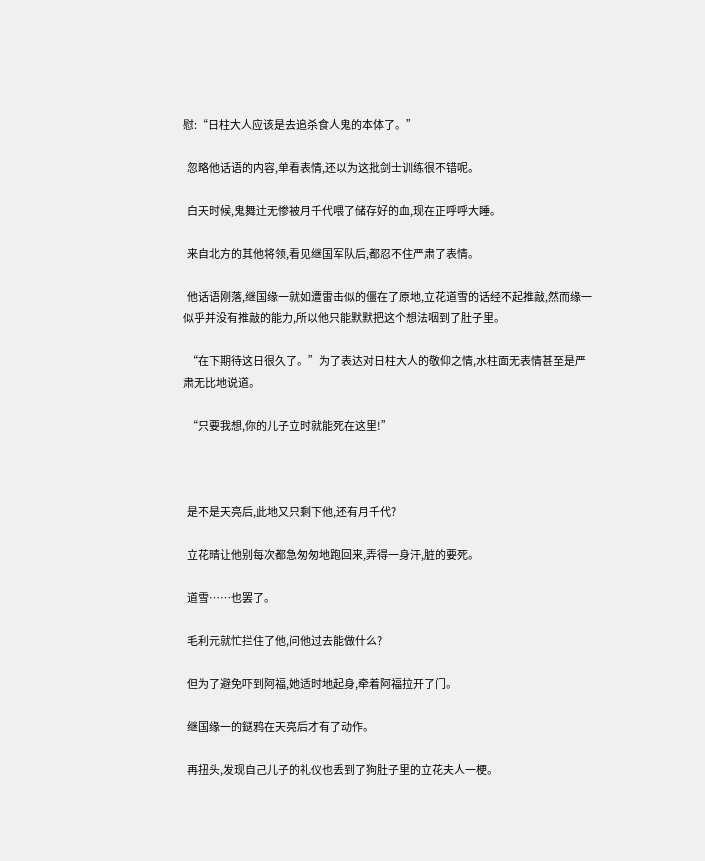慰:“日柱大人应该是去追杀食人鬼的本体了。”

  忽略他话语的内容,单看表情,还以为这批剑士训练很不错呢。

  白天时候,鬼舞辻无惨被月千代喂了储存好的血,现在正呼呼大睡。

  来自北方的其他将领,看见继国军队后,都忍不住严肃了表情。

  他话语刚落,继国缘一就如遭雷击似的僵在了原地,立花道雪的话经不起推敲,然而缘一似乎并没有推敲的能力,所以他只能默默把这个想法咽到了肚子里。

  “在下期待这日很久了。”为了表达对日柱大人的敬仰之情,水柱面无表情甚至是严肃无比地说道。

  “只要我想,你的儿子立时就能死在这里!”



  是不是天亮后,此地又只剩下他,还有月千代?

  立花晴让他别每次都急匆匆地跑回来,弄得一身汗,脏的要死。

  道雪……也罢了。

  毛利元就忙拦住了他,问他过去能做什么?

  但为了避免吓到阿福,她适时地起身,牵着阿福拉开了门。

  继国缘一的鎹鸦在天亮后才有了动作。

  再扭头,发现自己儿子的礼仪也丢到了狗肚子里的立花夫人一梗。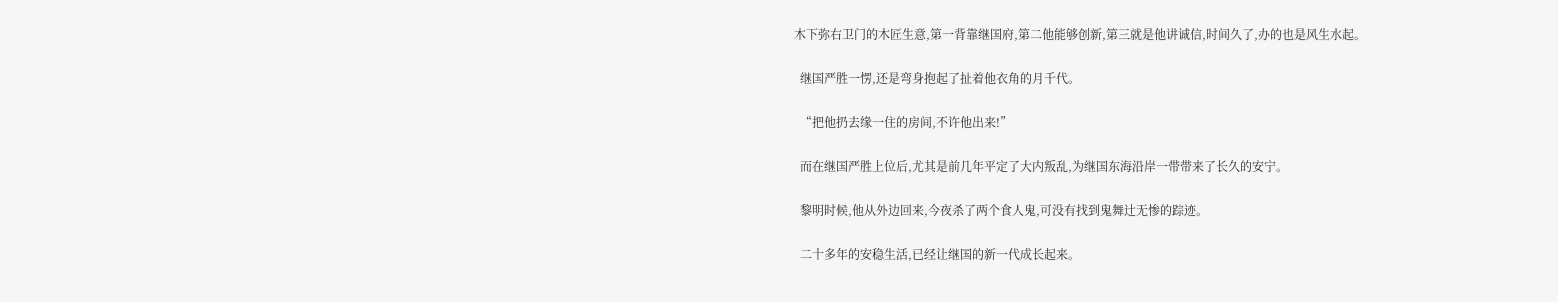木下弥右卫门的木匠生意,第一背靠继国府,第二他能够创新,第三就是他讲诚信,时间久了,办的也是风生水起。

  继国严胜一愣,还是弯身抱起了扯着他衣角的月千代。

  “把他扔去缘一住的房间,不许他出来!”

  而在继国严胜上位后,尤其是前几年平定了大内叛乱,为继国东海沿岸一带带来了长久的安宁。

  黎明时候,他从外边回来,今夜杀了两个食人鬼,可没有找到鬼舞辻无惨的踪迹。

  二十多年的安稳生活,已经让继国的新一代成长起来。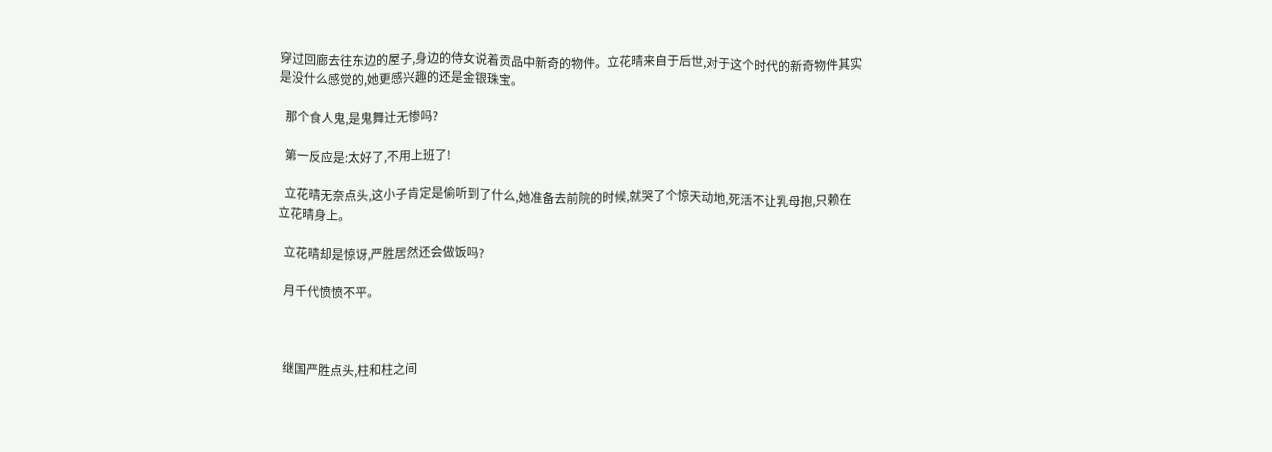穿过回廊去往东边的屋子,身边的侍女说着贡品中新奇的物件。立花晴来自于后世,对于这个时代的新奇物件其实是没什么感觉的,她更感兴趣的还是金银珠宝。

  那个食人鬼,是鬼舞辻无惨吗?

  第一反应是:太好了,不用上班了!

  立花晴无奈点头,这小子肯定是偷听到了什么,她准备去前院的时候,就哭了个惊天动地,死活不让乳母抱,只赖在立花晴身上。

  立花晴却是惊讶,严胜居然还会做饭吗?

  月千代愤愤不平。



  继国严胜点头,柱和柱之间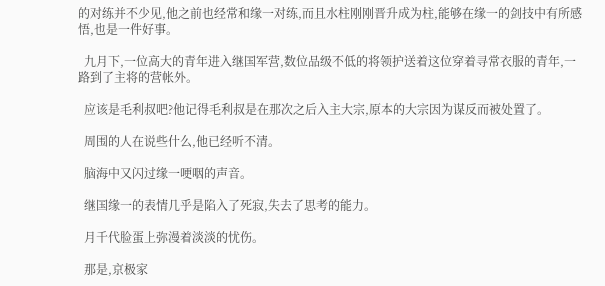的对练并不少见,他之前也经常和缘一对练,而且水柱刚刚晋升成为柱,能够在缘一的剑技中有所感悟,也是一件好事。

  九月下,一位高大的青年进入继国军营,数位品级不低的将领护送着这位穿着寻常衣服的青年,一路到了主将的营帐外。

  应该是毛利叔吧?他记得毛利叔是在那次之后入主大宗,原本的大宗因为谋反而被处置了。

  周围的人在说些什么,他已经听不清。

  脑海中又闪过缘一哽咽的声音。

  继国缘一的表情几乎是陷入了死寂,失去了思考的能力。

  月千代脸蛋上弥漫着淡淡的忧伤。

  那是,京极家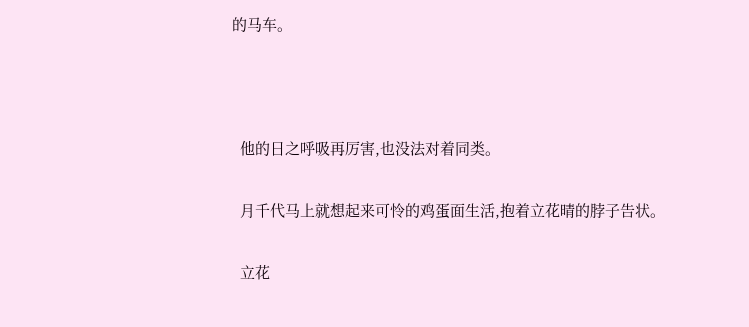的马车。



  他的日之呼吸再厉害,也没法对着同类。

  月千代马上就想起来可怜的鸡蛋面生活,抱着立花晴的脖子告状。

  立花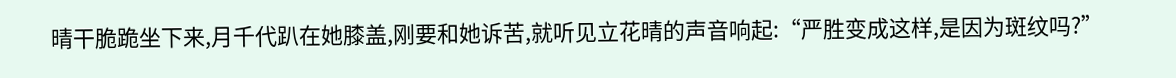晴干脆跪坐下来,月千代趴在她膝盖,刚要和她诉苦,就听见立花晴的声音响起:“严胜变成这样,是因为斑纹吗?”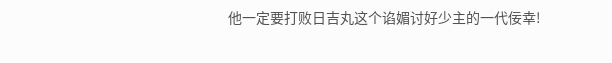他一定要打败日吉丸这个谄媚讨好少主的一代佞幸!